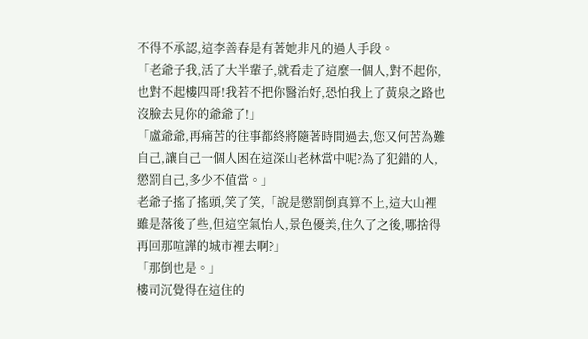不得不承認,這李善春是有著她非凡的過人手段。
「老爺子我,活了大半輩子,就看走了這麼一個人,對不起你,也對不起樓四哥!我若不把你醫治好,恐怕我上了黃泉之路也沒臉去見你的爺爺了!」
「盧爺爺,再痛苦的往事都終將隨著時間過去,您又何苦為難自己,讓自己一個人困在這深山老林當中呢?為了犯錯的人,懲罰自己,多少不值當。」
老爺子搖了搖頭,笑了笑,「說是懲罰倒真算不上,這大山裡雖是落後了些,但這空氣怡人,景色優美,住久了之後,哪捨得再回那喧譁的城市裡去啊?」
「那倒也是。」
樓司沉覺得在這住的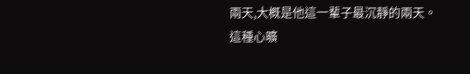兩天,大概是他這一輩子最沉靜的兩天。
這種心曠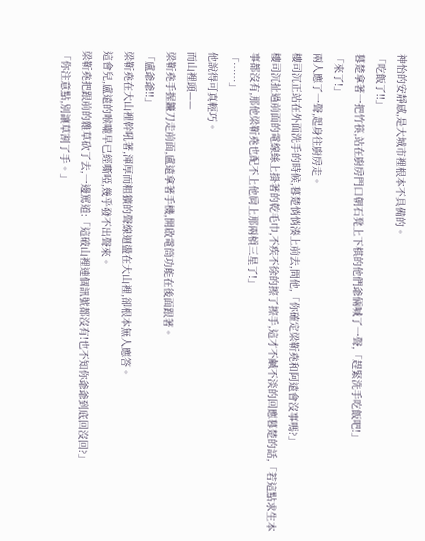神怡的安靜感,是大城市裡根本不具備的。
「吃飯了!!」
暮楚拿著一把竹筷,站在廚房門口朝石凳上下棋的他們爺倆喊了一聲,「趕緊洗手吃飯吧!」
「來了!」
兩人應了一聲,起身往廚房走。
樓司沉正站在外面洗手的時候,暮楚悄悄湊上前去,問他,「你確定梁靳堯和阿遠會沒事嗎?」
樓司沉扯過前面的電線絲上掛著的乾毛巾,不疾不徐的擦了擦手,這才不鹹不淡的回應暮楚的話,「若這點求生本事都沒有,那他梁靳堯也配不上他肩上那兩槓三星了!」
「……」
他說得可真輕巧。
而山裡頭——
梁靳堯手握鐮刀走前面,盧遠拿著手機,開啟電筒功能在後面跟著。
「盧爺爺!!」
梁靳堯在大山裡幹吼著,渾厚而粗獷的聲線迴盪在大山裡,卻根本無人應答。
這會兒,盧遠的喉嚨早已經嘶啞,幾乎發不出聲來。
梁靳堯把跟前的雜草砍了去,一邊罵道:「這破山裡連個訊號都沒有!也不知你爺爺到底回沒回?」
「你注意點,別讓草割了手。」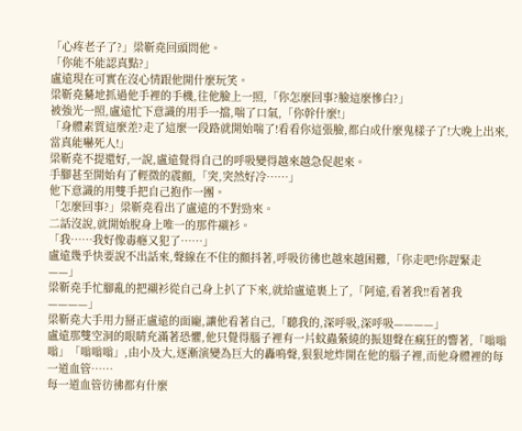「心疼老子了?」梁靳堯回頭問他。
「你能不能認真點?」
盧遠現在可實在沒心情跟他開什麼玩笑。
梁靳堯驀地抓過他手裡的手機,往他臉上一照,「你怎麼回事?臉這麼慘白?」
被強光一照,盧遠忙下意識的用手一擋,喘了口氣,「你幹什麼!」
「身體素質這麼差?走了這麼一段路就開始喘了!看看你這張臉,都白成什麼鬼樣子了!大晚上出來,當真能嚇死人!」
梁靳堯不提還好,一說,盧遠覺得自己的呼吸變得越來越急促起來。
手腳甚至開始有了輕微的震顫,「突,突然好冷……」
他下意識的用雙手把自己抱作一團。
「怎麼回事?」梁靳堯看出了盧遠的不對勁來。
二話沒說,就開始脫身上唯一的那件襯衫。
「我……我好像毒癮又犯了……」
盧遠幾乎快要說不出話來,聲線在不住的顫抖著,呼吸彷彿也越來越困難,「你走吧!你趕緊走——」
梁靳堯手忙腳亂的把襯衫從自己身上扒了下來,就給盧遠裹上了,「阿遠,看著我!!看著我————」
梁靳堯大手用力掰正盧遠的面龐,讓他看著自己,「聽我的,深呼吸,深呼吸————」
盧遠那雙空洞的眼睛充滿著恐懼,他只覺得腦子裡有一片蚊蟲縈繞的振翅聲在瘋狂的響著,「嗡嗡嗡」「嗡嗡嗡」,由小及大,逐漸演變為巨大的轟鳴聲,狠狠地炸開在他的腦子裡,而他身體裡的每一道血管……
每一道血管彷彿都有什麼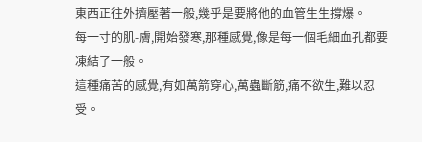東西正往外擠壓著一般,幾乎是要將他的血管生生撐爆。
每一寸的肌-膚,開始發寒,那種感覺,像是每一個毛細血孔都要凍結了一般。
這種痛苦的感覺,有如萬箭穿心,萬蟲斷筋,痛不欲生,難以忍受。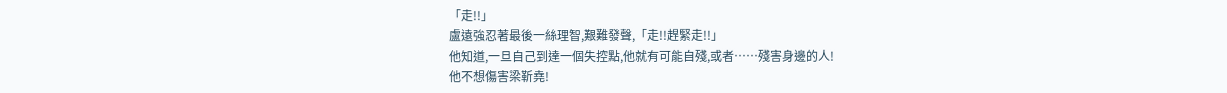「走!!」
盧遠強忍著最後一絲理智,艱難發聲,「走!!趕緊走!!」
他知道,一旦自己到達一個失控點,他就有可能自殘,或者……殘害身邊的人!
他不想傷害梁靳堯!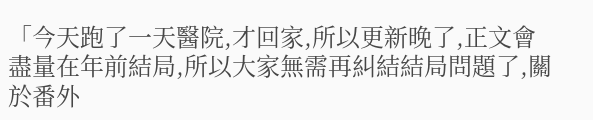「今天跑了一天醫院,才回家,所以更新晚了,正文會盡量在年前結局,所以大家無需再糾結結局問題了,關於番外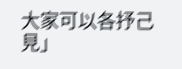大家可以各抒己見」